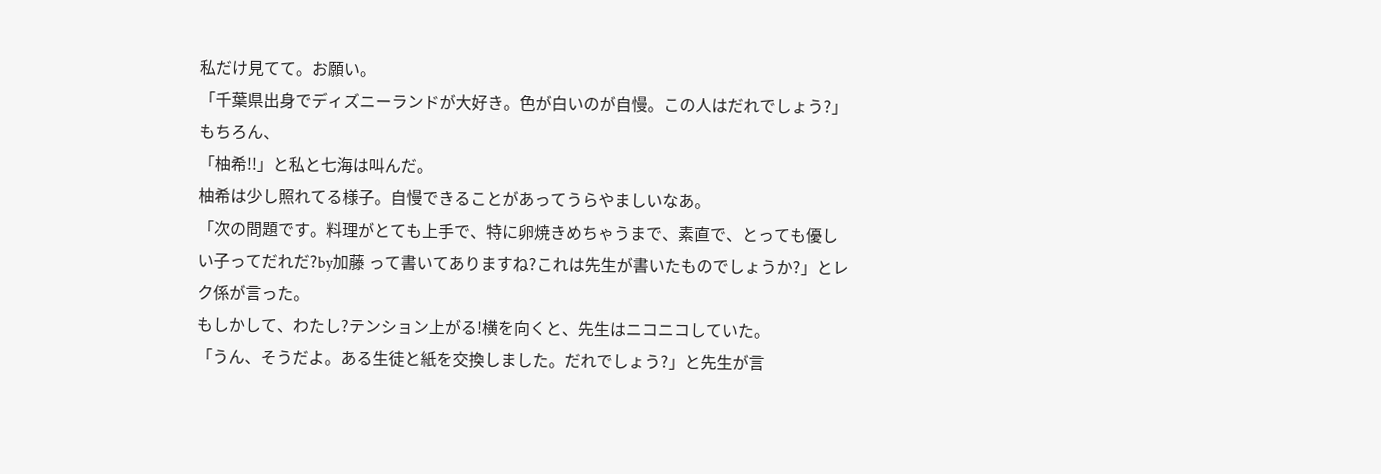私だけ見てて。お願い。
「千葉県出身でディズニーランドが大好き。色が白いのが自慢。この人はだれでしょう?」
もちろん、
「柚希!!」と私と七海は叫んだ。
柚希は少し照れてる様子。自慢できることがあってうらやましいなあ。
「次の問題です。料理がとても上手で、特に卵焼きめちゃうまで、素直で、とっても優しい子ってだれだ?by加藤 って書いてありますね?これは先生が書いたものでしょうか?」とレク係が言った。
もしかして、わたし?テンション上がる!横を向くと、先生はニコニコしていた。
「うん、そうだよ。ある生徒と紙を交換しました。だれでしょう?」と先生が言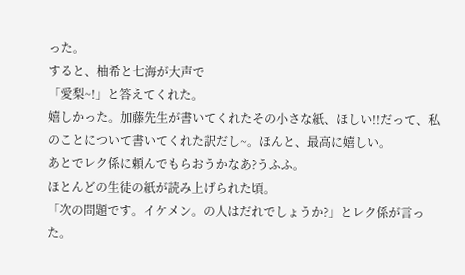った。
すると、柚希と七海が大声で
「愛梨~!」と答えてくれた。
嬉しかった。加藤先生が書いてくれたその小さな紙、ほしい!!だって、私のことについて書いてくれた訳だし~。ほんと、最高に嬉しい。
あとでレク係に頼んでもらおうかなあ?うふふ。
ほとんどの生徒の紙が読み上げられた頃。
「次の問題です。イケメン。の人はだれでしょうか?」とレク係が言った。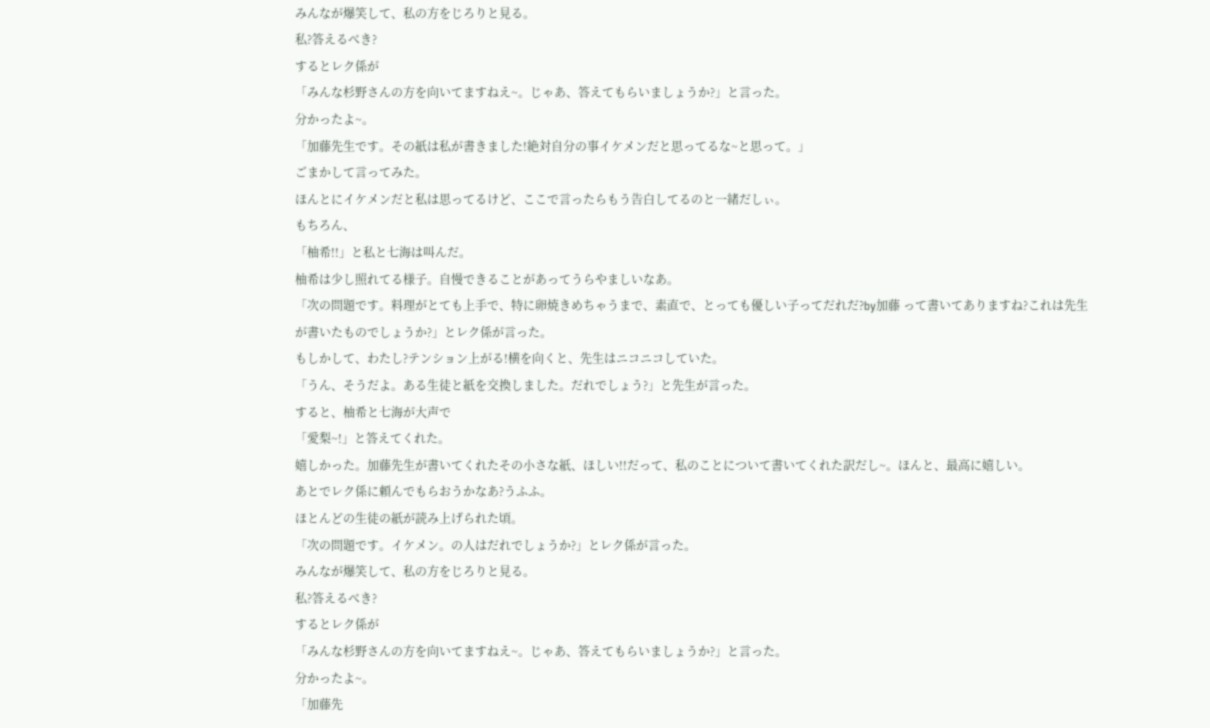みんなが爆笑して、私の方をじろりと見る。
私?答えるべき?
するとレク係が
「みんな杉野さんの方を向いてますねえ~。じゃあ、答えてもらいましょうか?」と言った。
分かったよ~。
「加藤先生です。その紙は私が書きました!絶対自分の事イケメンだと思ってるな~と思って。」
ごまかして言ってみた。
ほんとにイケメンだと私は思ってるけど、ここで言ったらもう告白してるのと一緒だしぃ。
もちろん、
「柚希!!」と私と七海は叫んだ。
柚希は少し照れてる様子。自慢できることがあってうらやましいなあ。
「次の問題です。料理がとても上手で、特に卵焼きめちゃうまで、素直で、とっても優しい子ってだれだ?by加藤 って書いてありますね?これは先生が書いたものでしょうか?」とレク係が言った。
もしかして、わたし?テンション上がる!横を向くと、先生はニコニコしていた。
「うん、そうだよ。ある生徒と紙を交換しました。だれでしょう?」と先生が言った。
すると、柚希と七海が大声で
「愛梨~!」と答えてくれた。
嬉しかった。加藤先生が書いてくれたその小さな紙、ほしい!!だって、私のことについて書いてくれた訳だし~。ほんと、最高に嬉しい。
あとでレク係に頼んでもらおうかなあ?うふふ。
ほとんどの生徒の紙が読み上げられた頃。
「次の問題です。イケメン。の人はだれでしょうか?」とレク係が言った。
みんなが爆笑して、私の方をじろりと見る。
私?答えるべき?
するとレク係が
「みんな杉野さんの方を向いてますねえ~。じゃあ、答えてもらいましょうか?」と言った。
分かったよ~。
「加藤先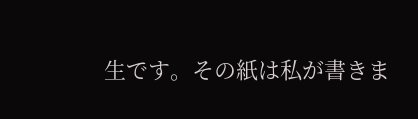生です。その紙は私が書きま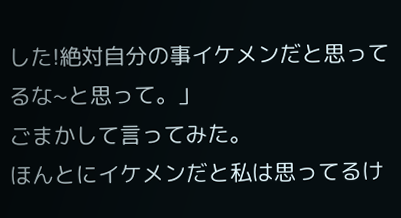した!絶対自分の事イケメンだと思ってるな~と思って。」
ごまかして言ってみた。
ほんとにイケメンだと私は思ってるけ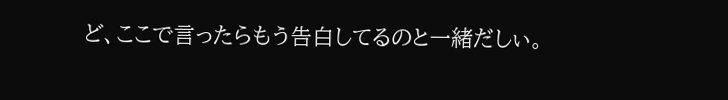ど、ここで言ったらもう告白してるのと一緒だしぃ。